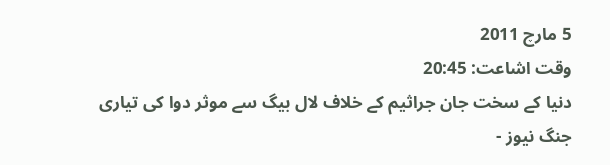5 مارچ 2011
وقت اشاعت: 20:45
دنیا کے سخت جان جراثیم کے خلاف لال بیگ سے موثر دوا کی تیاری
جنگ نیوز -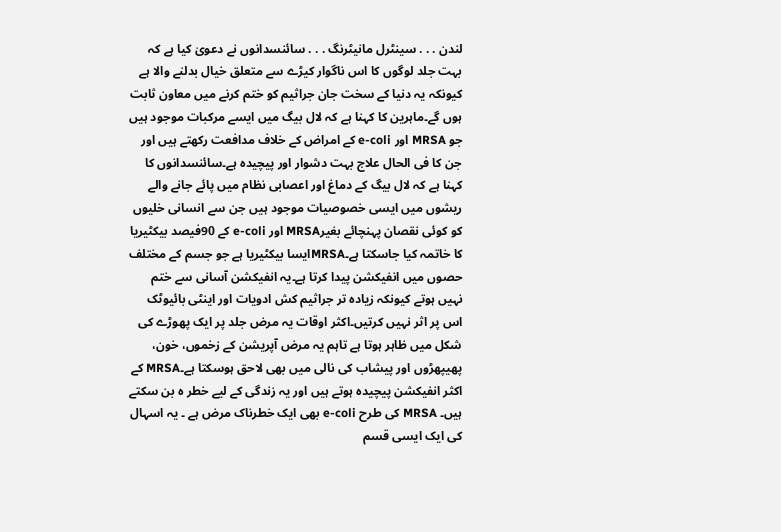لندن . . . سینٹرل مانیٹرنگ . . . سائنسدانوں نے دعویٰ کیا ہے کہ بہت جلد لوگوں کا اس ناگوار کیڑے سے متعلق خیال بدلنے والا ہے کیونکہ یہ دنیا کے سخت جان جراثیم کو ختم کرنے میں معاون ثابت ہوں گے۔ماہرین کا کہنا ہے کہ لال بیگ میں ایسے مرکبات موجود ہیں جو MRSA اور e-coli کے امراض کے خلاف مدافعت رکھتے ہیں اور جن کا فی الحال علاج بہت دشوار اور پیچیدہ ہے۔سائنسدانوں کا کہنا ہے کہ لال بیگ کے دماغ اور اعصابی نظام میں پائے جانے والے ریشوں میں ایسی خصوصیات موجود ہیں جن سے انسانی خلیوں کو کوئی نقصان پہنچائے بغیرMRSA اور e-coli کے 90فیصد بیکٹیریا کا خاتمہ کیا جاسکتا ہے۔MRSAایسا بیکٹیریا ہے جو جسم کے مختلف حصوں میں انفیکشن پیدا کرتا ہے۔یہ انفیکشن آسانی سے ختم نہیں ہوتے کیونکہ زیادہ تر جراثیم کش ادویات اور اینٹی بائیوٹک اس پر اثر نہیں کرتیں۔اکثر اوقات یہ مرض جلد پر ایک پھوڑے کی شکل میں ظاہر ہوتا ہے تاہم یہ مرض آپریشن کے زخموں، خون، پھیپھڑوں اور پیشاب کی نالی میں بھی لاحق ہوسکتا ہے۔MRSA کے اکثر انفیکشن پیچیدہ ہوتے ہیں اور یہ زندگی کے لیے خطر ہ بن سکتے ہیں۔ MRSA کی طرح e-coli بھی ایک خطرناک مرض ہے ۔ یہ اسہال کی ایک ایسی قسم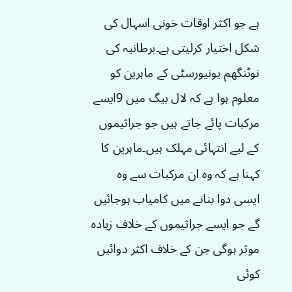ہے جو اکثر اوقات خونی اسہال کی شکل اختیار کرلیتی ہے۔برطانیہ کی نوٹنگھم یونیورسٹی کے ماہرین کو معلوم ہوا ہے کہ لال بیگ میں 9ایسے مرکبات پائے جاتے ہیں جو جراثیموں کے لیے انتہائی مہلک ہیں۔ماہرین کا کہنا ہے کہ وہ ان مرکبات سے وہ ایسی دوا بنانے میں کامیاب ہوجائیں گے جو ایسے جراثیموں کے خلاف زیادہ موثر ہوگی جن کے خلاف اکثر دوائیں کوئی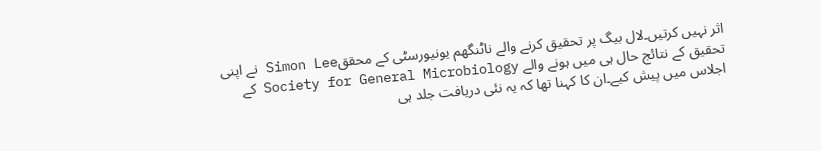اثر نہیں کرتیں۔لال بیگ پر تحقیق کرنے والے ناٹنگھم یونیورسٹی کے محققSimon Lee نے اپنی تحقیق کے نتائج حال ہی میں ہونے والے Society for General Microbiology کے اجلاس میں پیش کیے۔ان کا کہنا تھا کہ یہ نئی دریافت جلد ہی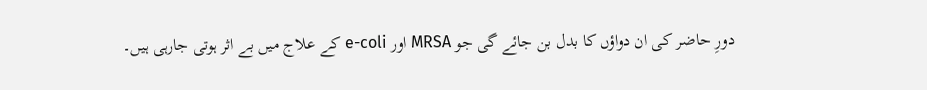دورِ حاضر کی ان دواؤں کا بدل بن جائے گی جو MRSA اور e-coli کے علاج میں بے اثر ہوتی جارہی ہیں۔